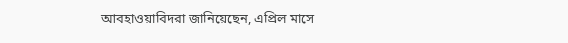আবহাওয়াবিদরা জানিয়েছেন, এপ্রিল মাসে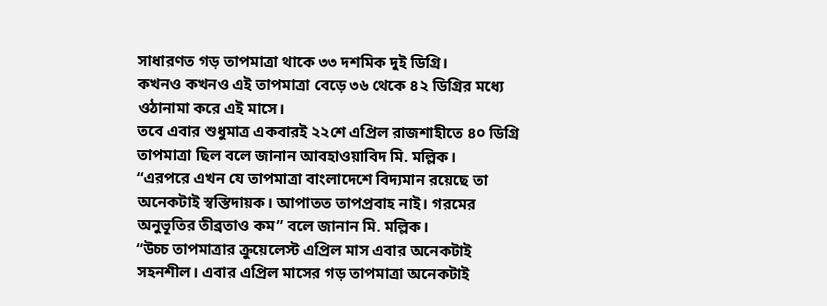সাধারণত গড় তাপমাত্রা থাকে ৩৩ দশমিক দুই ডিগ্রি।
কখনও কখনও এই তাপমাত্রা বেড়ে ৩৬ থেকে ৪২ ডিগ্রির মধ্যে ওঠানামা করে এই মাসে।
তবে এবার শুধুমাত্র একবারই ২২শে এপ্রিল রাজশাহীতে ৪০ ডিগ্রি তাপমাত্রা ছিল বলে জানান আবহাওয়াবিদ মি. মল্লিক।
“এরপরে এখন যে তাপমাত্রা বাংলাদেশে বিদ্যমান রয়েছে তা অনেকটাই স্বস্তিদায়ক। আপাতত তাপপ্রবাহ নাই। গরমের অনুভূতির তীব্রতাও কম” বলে জানান মি. মল্লিক।
“উচ্চ তাপমাত্রার ক্রুয়েলেস্ট এপ্রিল মাস এবার অনেকটাই সহনশীল। এবার এপ্রিল মাসের গড় তাপমাত্রা অনেকটাই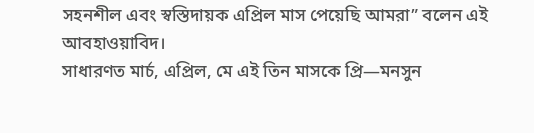সহনশীল এবং স্বস্তিদায়ক এপ্রিল মাস পেয়েছি আমরা” বলেন এই আবহাওয়াবিদ।
সাধারণত মার্চ, এপ্রিল, মে এই তিন মাসকে প্রি—মনসুন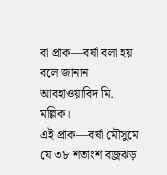বা প্রাক—বর্ষা বলা হয় বলে জানান আবহাওয়াবিদ মি. মল্লিক।
এই প্রাক—বর্ষা মৌসুমে যে ৩৮ শতাংশ বজ্রঝড়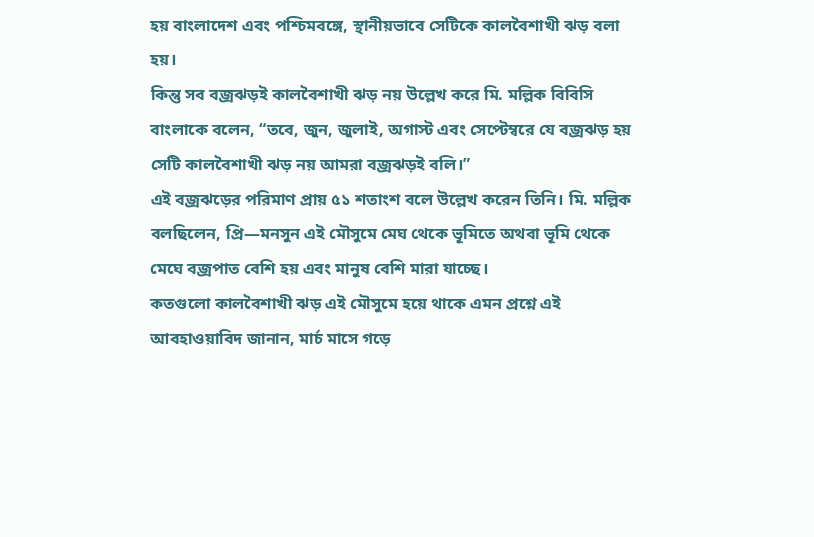হয় বাংলাদেশ এবং পশ্চিমবঙ্গে, স্থানীয়ভাবে সেটিকে কালবৈশাখী ঝড় বলা হয়।
কিন্তু সব বজ্রঝড়ই কালবৈশাখী ঝড় নয় উল্লেখ করে মি. মল্লিক বিবিসি বাংলাকে বলেন, “তবে, জুন, জুলাই, অগাস্ট এবং সেপ্টেম্বরে যে বজ্রঝড় হয় সেটি কালবৈশাখী ঝড় নয় আমরা বজ্রঝড়ই বলি।”
এই বজ্রঝড়ের পরিমাণ প্রায় ৫১ শতাংশ বলে উল্লেখ করেন তিনি। মি. মল্লিক বলছিলেন, প্রি—মনসুন এই মৌসুমে মেঘ থেকে ভূমিতে অথবা ভূমি থেকে মেঘে বজ্রপাত বেশি হয় এবং মানুষ বেশি মারা যাচ্ছে।
কতগুলো কালবৈশাখী ঝড় এই মৌসুমে হয়ে থাকে এমন প্রশ্নে এই আবহাওয়াবিদ জানান, মার্চ মাসে গড়ে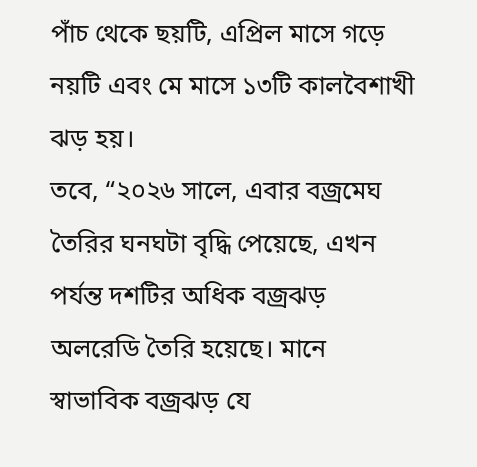পাঁচ থেকে ছয়টি, এপ্রিল মাসে গড়ে নয়টি এবং মে মাসে ১৩টি কালবৈশাখী ঝড় হয়।
তবে, “২০২৬ সালে, এবার বজ্রমেঘ তৈরির ঘনঘটা বৃদ্ধি পেয়েছে, এখন পর্যন্ত দশটির অধিক বজ্রঝড় অলরেডি তৈরি হয়েছে। মানে স্বাভাবিক বজ্রঝড় যে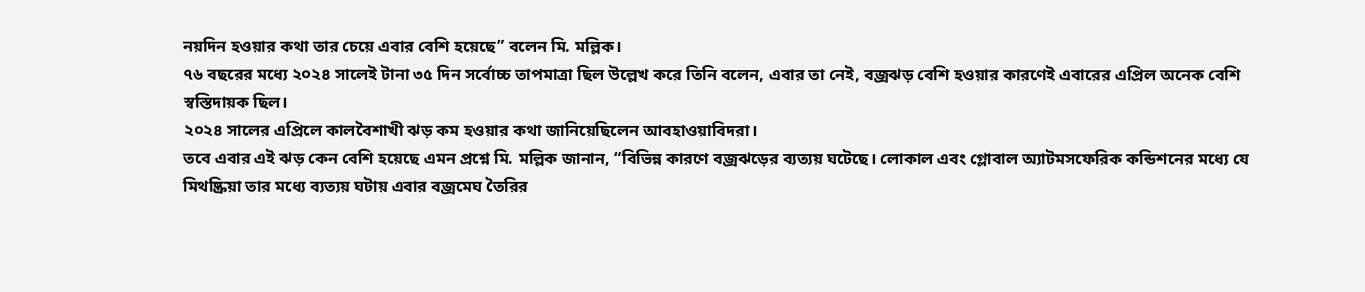নয়দিন হওয়ার কথা তার চেয়ে এবার বেশি হয়েছে” বলেন মি. মল্লিক।
৭৬ বছরের মধ্যে ২০২৪ সালেই টানা ৩৫ দিন সর্বোচ্চ তাপমাত্রা ছিল উল্লেখ করে তিনি বলেন, এবার তা নেই, বজ্রঝড় বেশি হওয়ার কারণেই এবারের এপ্রিল অনেক বেশি স্বস্তিদায়ক ছিল।
২০২৪ সালের এপ্রিলে কালবৈশাখী ঝড় কম হওয়ার কথা জানিয়েছিলেন আবহাওয়াবিদরা।
তবে এবার এই ঝড় কেন বেশি হয়েছে এমন প্রশ্নে মি. মল্লিক জানান, “বিভিন্ন কারণে বজ্রঝড়ের ব্যত্যয় ঘটেছে। লোকাল এবং গ্লোবাল অ্যাটমসফেরিক কন্ডিশনের মধ্যে যে মিথষ্ক্রিয়া তার মধ্যে ব্যত্যয় ঘটায় এবার বজ্রমেঘ তৈরির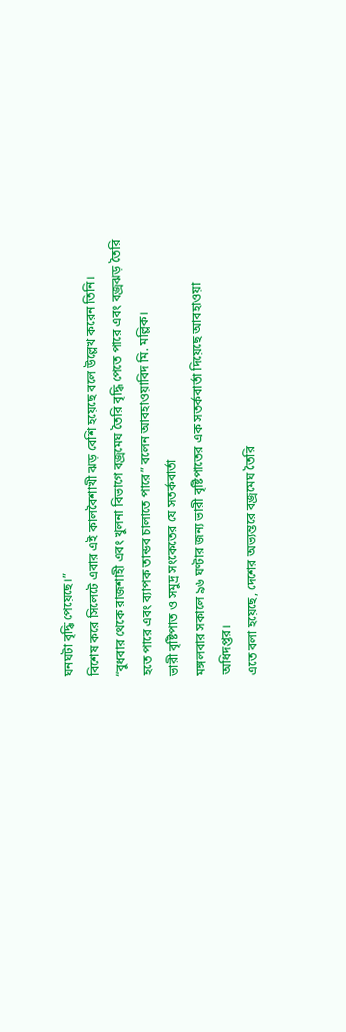ঘনঘটা বৃদ্ধি পেয়েছে।”
বিশেষ করে সিলেটে এবার এই কালবৈশাখী ঝড় বেশি হয়েছে বলে উল্লেখ করেন তিনি।
“বুধবার থেকে রাজশাহী এবং খুলনা বিভাগে বজ্রমেঘ তৈরি বৃদ্ধি পেতে পারে এবং বজ্রঝড় তৈরি হতে পারে এবং ব্যাপক তান্ডব চালাতে পারে” বলেন আবহাওয়াবিদ মি. মল্লিক।
ভারী বৃষ্টিপাত ও সমুদ্র সংকেতের যে সতর্কবার্তা
মঙ্গলবার সকালে ৯৬ ঘণ্টার জন্য ভারী বৃষ্টিপাতের এক সতর্কবার্তা দিয়েছে আবহাওয়া অধিদপ্তর।
এতে বলা হয়েছে, দেশের অভ্যন্তরে বজ্রমেঘ তৈরি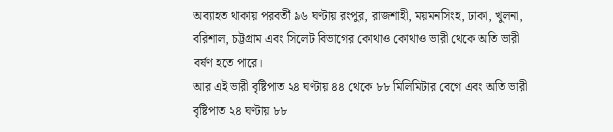অব্যাহত থাকায় পরবর্তী ৯৬ ঘণ্টায় রংপুর, রাজশাহী, ময়মনসিংহ, ঢাকা, খুলনা, বরিশাল, চট্টগ্রাম এবং সিলেট বিভাগের কোথাও কোথাও ভারী থেকে অতি ভারী বর্ষণ হতে পারে।
আর এই ভারী বৃষ্টিপাত ২৪ ঘণ্টায় ৪৪ থেকে ৮৮ মিলিমিটার বেগে এবং অতি ভারী বৃষ্টিপাত ২৪ ঘণ্টায় ৮৮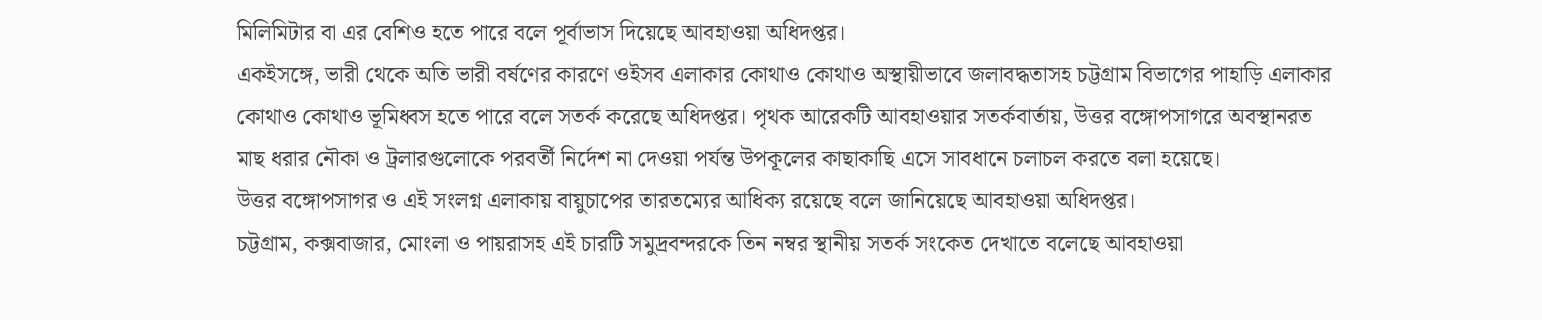মিলিমিটার বা এর বেশিও হতে পারে বলে পূর্বাভাস দিয়েছে আবহাওয়া অধিদপ্তর।
একইসঙ্গে, ভারী থেকে অতি ভারী বর্ষণের কারণে ওইসব এলাকার কোথাও কোথাও অস্থায়ীভাবে জলাবদ্ধতাসহ চট্টগ্রাম বিভাগের পাহাড়ি এলাকার কোথাও কোথাও ভূমিধ্বস হতে পারে বলে সতর্ক করেছে অধিদপ্তর। পৃথক আরেকটি আবহাওয়ার সতর্কবার্তায়, উত্তর বঙ্গোপসাগরে অবস্থানরত মাছ ধরার নৌকা ও ট্রলারগুলোকে পরবর্তী নির্দেশ না দেওয়া পর্যন্ত উপকূলের কাছাকাছি এসে সাবধানে চলাচল করতে বলা হয়েছে।
উত্তর বঙ্গোপসাগর ও এই সংলগ্ন এলাকায় বায়ুচাপের তারতম্যের আধিক্য রয়েছে বলে জানিয়েছে আবহাওয়া অধিদপ্তর।
চট্টগ্রাম, কক্সবাজার, মোংলা ও পায়রাসহ এই চারটি সমুদ্রবন্দরকে তিন নম্বর স্থানীয় সতর্ক সংকেত দেখাতে বলেছে আবহাওয়া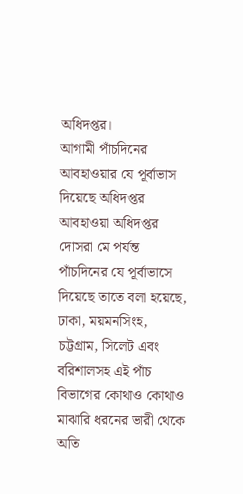অধিদপ্তর।
আগামী পাঁচদিনের আবহাওয়ার যে পূর্বাভাস দিয়েছে অধিদপ্তর
আবহাওয়া অধিদপ্তর দোসরা মে পর্যন্ত পাঁচদিনের যে পূর্বাভাসে দিয়েছে তাতে বলা হয়েছে, ঢাকা, ময়মনসিংহ, চট্টগ্রাম, সিলেট এবং বরিশালসহ এই পাঁচ বিভাগের কোথাও কোথাও মাঝারি ধরনের ভারী থেকে অতি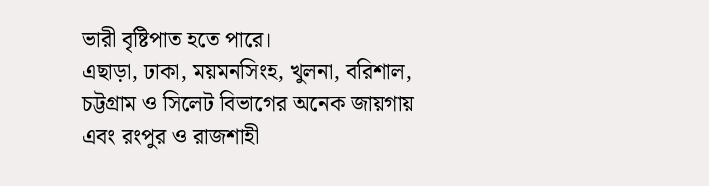ভারী বৃষ্টিপাত হতে পারে।
এছাড়া, ঢাকা, ময়মনসিংহ, খুলনা, বরিশাল, চট্টগ্রাম ও সিলেট বিভাগের অনেক জায়গায় এবং রংপুর ও রাজশাহী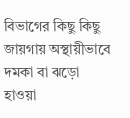বিভাগের কিছু কিছু জায়গায় অস্থায়ীভাবে দমকা বা ঝড়ো হাওয়া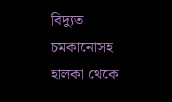বিদ্যুত চমকানোসহ হালকা থেকে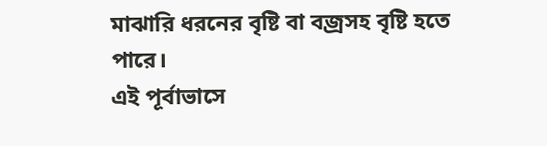মাঝারি ধরনের বৃষ্টি বা বজ্রসহ বৃষ্টি হতে পারে।
এই পূর্বাভাসে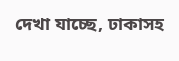দেখা যাচ্ছে, ঢাকাসহ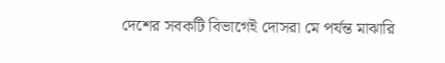দেশের সবকটি বিভাগেই দোসরা মে পর্যন্ত মাঝারি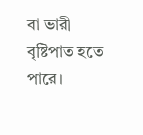বা ভারী বৃষ্টিপাত হতে পারে।